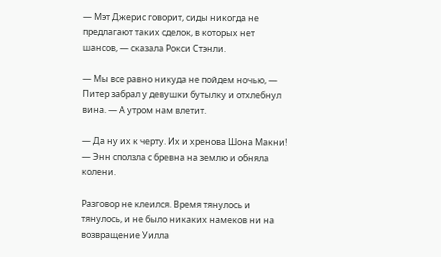— Мэт Джерис говорит, сиды никогда не предлагают таких сделок, в которых нет шансов, — сказала Рокси Стэнли.

— Мы все равно никуда не пойдем ночью, — Питер забрал у девушки бутылку и отхлебнул вина. — А утром нам влетит.

— Да ну их к черту. Их и хренова Шона Макни! — Энн сползла с бревна на землю и обняла колени.

Разговор не клеился. Время тянулось и тянулось, и не было никаких намеков ни на возвращение Уилла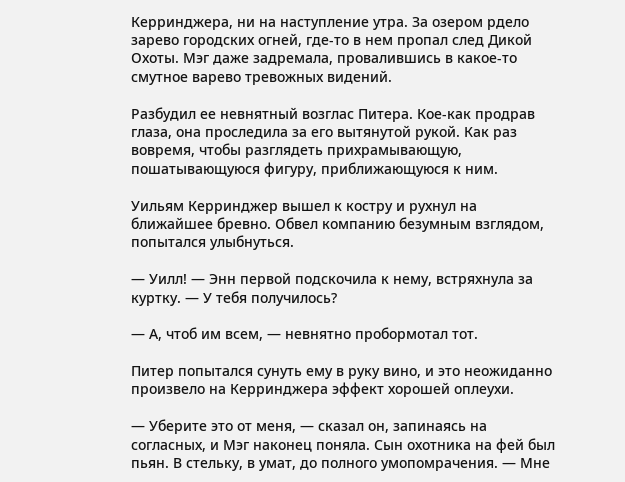Керринджера, ни на наступление утра. За озером рдело зарево городских огней, где-то в нем пропал след Дикой Охоты. Мэг даже задремала, провалившись в какое-то смутное варево тревожных видений.

Разбудил ее невнятный возглас Питера. Кое-как продрав глаза, она проследила за его вытянутой рукой. Как раз вовремя, чтобы разглядеть прихрамывающую, пошатывающуюся фигуру, приближающуюся к ним.

Уильям Керринджер вышел к костру и рухнул на ближайшее бревно. Обвел компанию безумным взглядом, попытался улыбнуться.

— Уилл! — Энн первой подскочила к нему, встряхнула за куртку. — У тебя получилось?

— А, чтоб им всем, — невнятно пробормотал тот.

Питер попытался сунуть ему в руку вино, и это неожиданно произвело на Керринджера эффект хорошей оплеухи.

— Уберите это от меня, — сказал он, запинаясь на согласных, и Мэг наконец поняла. Сын охотника на фей был пьян. В стельку, в умат, до полного умопомрачения. — Мне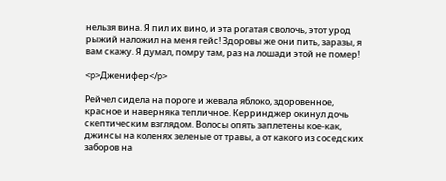нельзя вина. Я пил их вино, и эта рогатая сволочь, этот урод рыжий наложил на меня гейс! Здоровы же они пить, заразы, я вам скажу. Я думал, помру там, раз на лошади этой не помер!

<p>Дженифер</p>

Рейчел сидела на пороге и жевала яблоко, здоровенное, красное и наверняка тепличное. Керринджер окинул дочь скептическим взглядом. Волосы опять заплетены кое-как, джинсы на коленях зеленые от травы, а от какого из соседских заборов на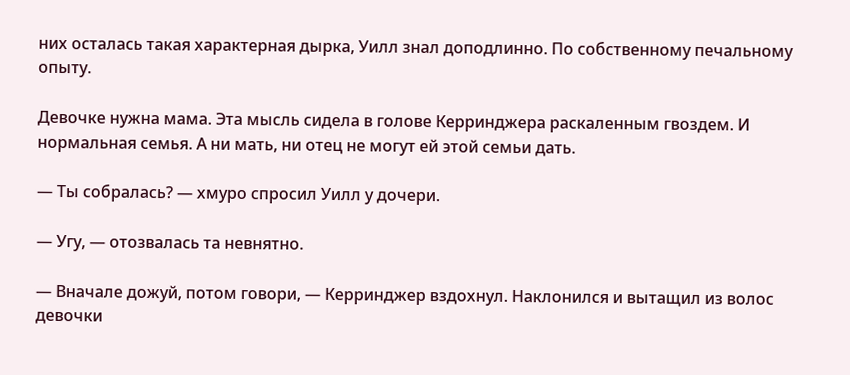них осталась такая характерная дырка, Уилл знал доподлинно. По собственному печальному опыту.

Девочке нужна мама. Эта мысль сидела в голове Керринджера раскаленным гвоздем. И нормальная семья. А ни мать, ни отец не могут ей этой семьи дать.

— Ты собралась? — хмуро спросил Уилл у дочери.

— Угу, — отозвалась та невнятно.

— Вначале дожуй, потом говори, — Керринджер вздохнул. Наклонился и вытащил из волос девочки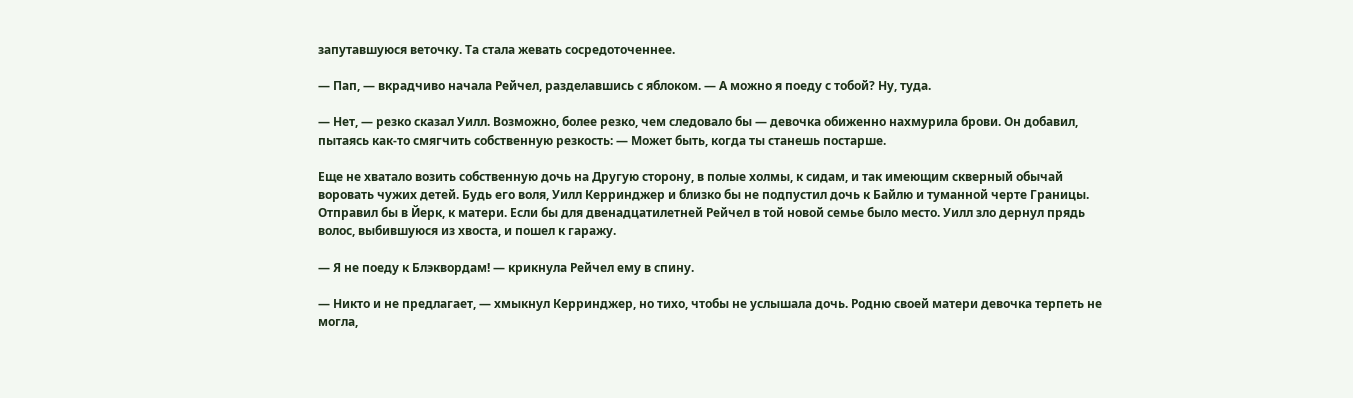запутавшуюся веточку. Та стала жевать сосредоточеннее.

— Пап, — вкрадчиво начала Рейчел, разделавшись с яблоком. — А можно я поеду с тобой? Ну, туда.

— Нет, — резко сказал Уилл. Возможно, более резко, чем следовало бы — девочка обиженно нахмурила брови. Он добавил, пытаясь как-то смягчить собственную резкость: — Может быть, когда ты станешь постарше.

Еще не хватало возить собственную дочь на Другую сторону, в полые холмы, к сидам, и так имеющим скверный обычай воровать чужих детей. Будь его воля, Уилл Керринджер и близко бы не подпустил дочь к Байлю и туманной черте Границы. Отправил бы в Йерк, к матери. Если бы для двенадцатилетней Рейчел в той новой семье было место. Уилл зло дернул прядь волос, выбившуюся из хвоста, и пошел к гаражу.

— Я не поеду к Блэквордам! — крикнула Рейчел ему в спину.

— Никто и не предлагает, — хмыкнул Керринджер, но тихо, чтобы не услышала дочь. Родню своей матери девочка терпеть не могла,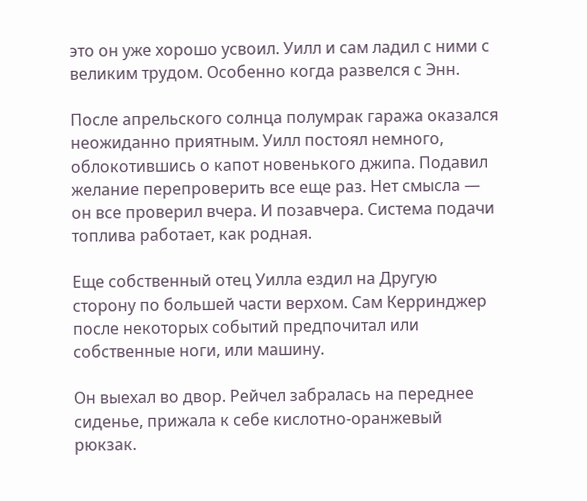это он уже хорошо усвоил. Уилл и сам ладил с ними с великим трудом. Особенно когда развелся с Энн.

После апрельского солнца полумрак гаража оказался неожиданно приятным. Уилл постоял немного, облокотившись о капот новенького джипа. Подавил желание перепроверить все еще раз. Нет смысла — он все проверил вчера. И позавчера. Система подачи топлива работает, как родная.

Еще собственный отец Уилла ездил на Другую сторону по большей части верхом. Сам Керринджер после некоторых событий предпочитал или собственные ноги, или машину.

Он выехал во двор. Рейчел забралась на переднее сиденье, прижала к себе кислотно-оранжевый рюкзак.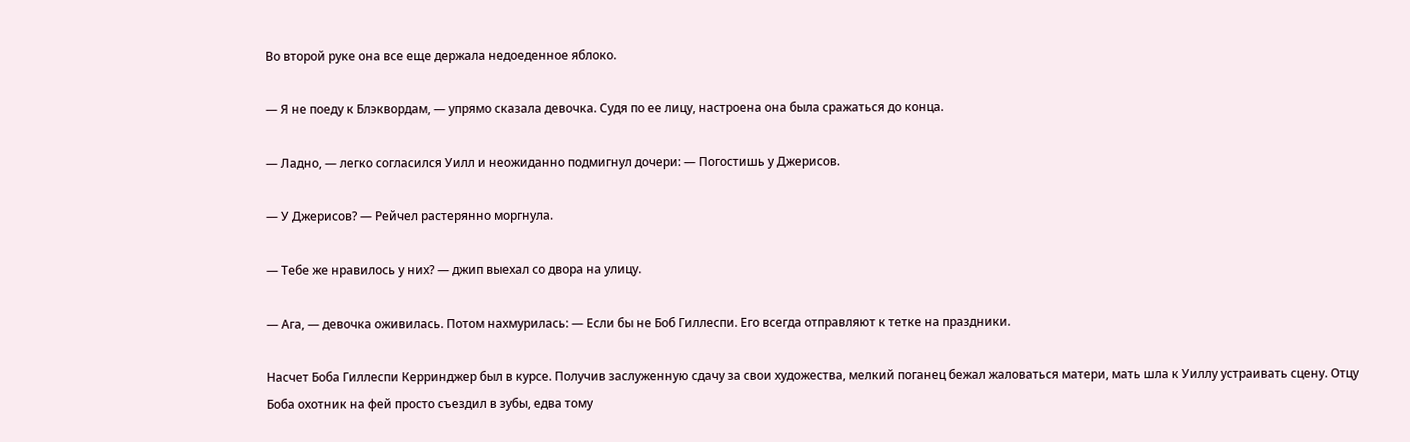Во второй руке она все еще держала недоеденное яблоко.

— Я не поеду к Блэквордам, — упрямо сказала девочка. Судя по ее лицу, настроена она была сражаться до конца.

— Ладно, — легко согласился Уилл и неожиданно подмигнул дочери: — Погостишь у Джерисов.

— У Джерисов? — Рейчел растерянно моргнула.

— Тебе же нравилось у них? — джип выехал со двора на улицу.

— Ага, — девочка оживилась. Потом нахмурилась: — Если бы не Боб Гиллеспи. Его всегда отправляют к тетке на праздники.

Насчет Боба Гиллеспи Керринджер был в курсе. Получив заслуженную сдачу за свои художества, мелкий поганец бежал жаловаться матери, мать шла к Уиллу устраивать сцену. Отцу Боба охотник на фей просто съездил в зубы, едва тому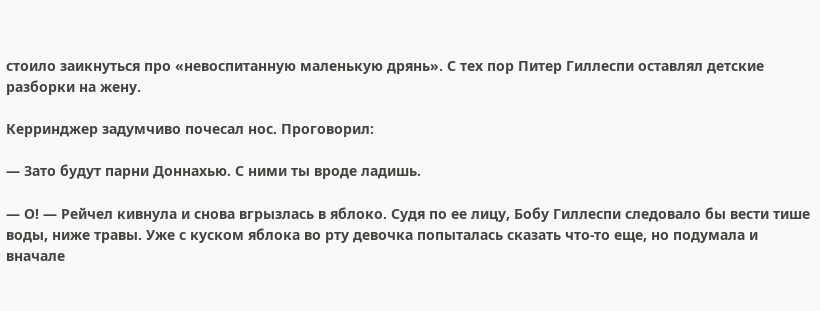стоило заикнуться про «невоспитанную маленькую дрянь». С тех пор Питер Гиллеспи оставлял детские разборки на жену.

Керринджер задумчиво почесал нос. Проговорил:

— Зато будут парни Доннахью. С ними ты вроде ладишь.

— О! — Рейчел кивнула и снова вгрызлась в яблоко. Судя по ее лицу, Бобу Гиллеспи следовало бы вести тише воды, ниже травы. Уже с куском яблока во рту девочка попыталась сказать что-то еще, но подумала и вначале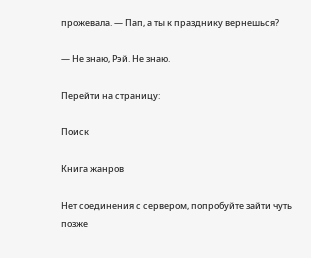прожевала. — Пап, а ты к празднику вернешься?

— Не знаю, Рэй. Не знаю.

Перейти на страницу:

Поиск

Книга жанров

Нет соединения с сервером, попробуйте зайти чуть позже